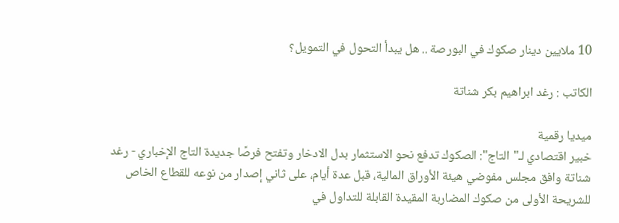10 ملايين دينار صكوك في البورصة .. هل يبدأ التحول في التمويل؟

الكاتب : رغد ابراهيم بكر شناتة

ميديا رقمية
خبير اقتصادي لـ"التاج": الصكوك تدفع نحو الاستثمار بدل الادخار وتفتح فرصًا جديدة التاج الإخباري - رغد شناتة وافق مجلس مفوضي هيئة الأوراق المالية، قبل عدة أيام، على ثاني إصدار من نوعه للقطاع الخاص للشريحة الأولى من صكوك المضاربة المقيدة القابلة للتداول في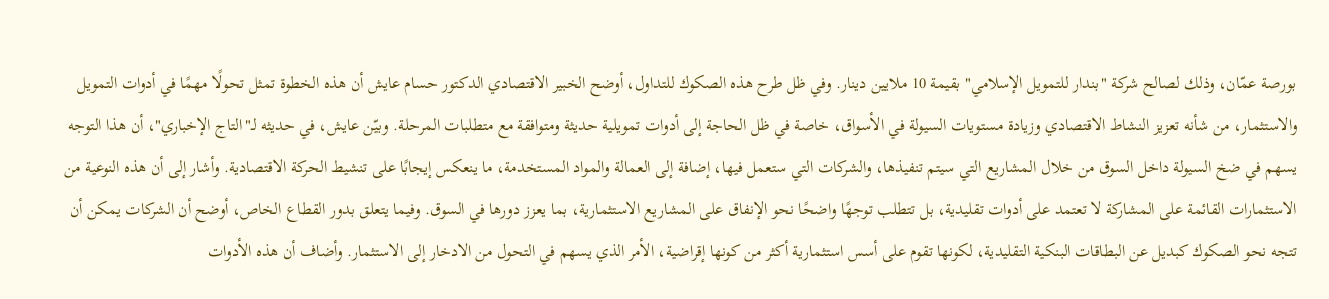بورصة عمّان، وذلك لصالح شركة "بندار للتمويل الإسلامي" بقيمة 10 ملايين دينار. وفي ظل طرح هذه الصكوك للتداول، أوضح الخبير الاقتصادي الدكتور حسام عايش أن هذه الخطوة تمثل تحولًا مهمًا في أدوات التمويل والاستثمار، من شأنه تعزيز النشاط الاقتصادي وزيادة مستويات السيولة في الأسواق، خاصة في ظل الحاجة إلى أدوات تمويلية حديثة ومتوافقة مع متطلبات المرحلة. وبيّن عايش، في حديثه لـ"التاج الإخباري"، أن هذا التوجه يسهم في ضخ السيولة داخل السوق من خلال المشاريع التي سيتم تنفيذها، والشركات التي ستعمل فيها، إضافة إلى العمالة والمواد المستخدمة، ما ينعكس إيجابًا على تنشيط الحركة الاقتصادية. وأشار إلى أن هذه النوعية من الاستثمارات القائمة على المشاركة لا تعتمد على أدوات تقليدية، بل تتطلب توجهًا واضحًا نحو الإنفاق على المشاريع الاستثمارية، بما يعزز دورها في السوق. وفيما يتعلق بدور القطاع الخاص، أوضح أن الشركات يمكن أن تتجه نحو الصكوك كبديل عن البطاقات البنكية التقليدية، لكونها تقوم على أسس استثمارية أكثر من كونها إقراضية، الأمر الذي يسهم في التحول من الادخار إلى الاستثمار. وأضاف أن هذه الأدوات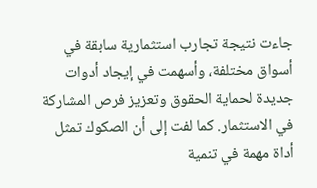جاءت نتيجة تجارب استثمارية سابقة في أسواق مختلفة، وأسهمت في إيجاد أدوات جديدة لحماية الحقوق وتعزيز فرص المشاركة في الاستثمار. كما لفت إلى أن الصكوك تمثل أداة مهمة في تنمية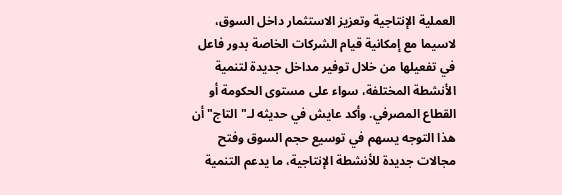العملية الإنتاجية وتعزيز الاستثمار داخل السوق، لاسيما مع إمكانية قيام الشركات الخاصة بدور فاعل في تفعيلها من خلال توفير مداخل جديدة لتنمية الأنشطة المختلفة، سواء على مستوى الحكومة أو القطاع المصرفي. وأكد عايش في حديثه لـ"التاج" أن هذا التوجه يسهم في توسيع حجم السوق وفتح مجالات جديدة للأنشطة الإنتاجية، ما يدعم التنمية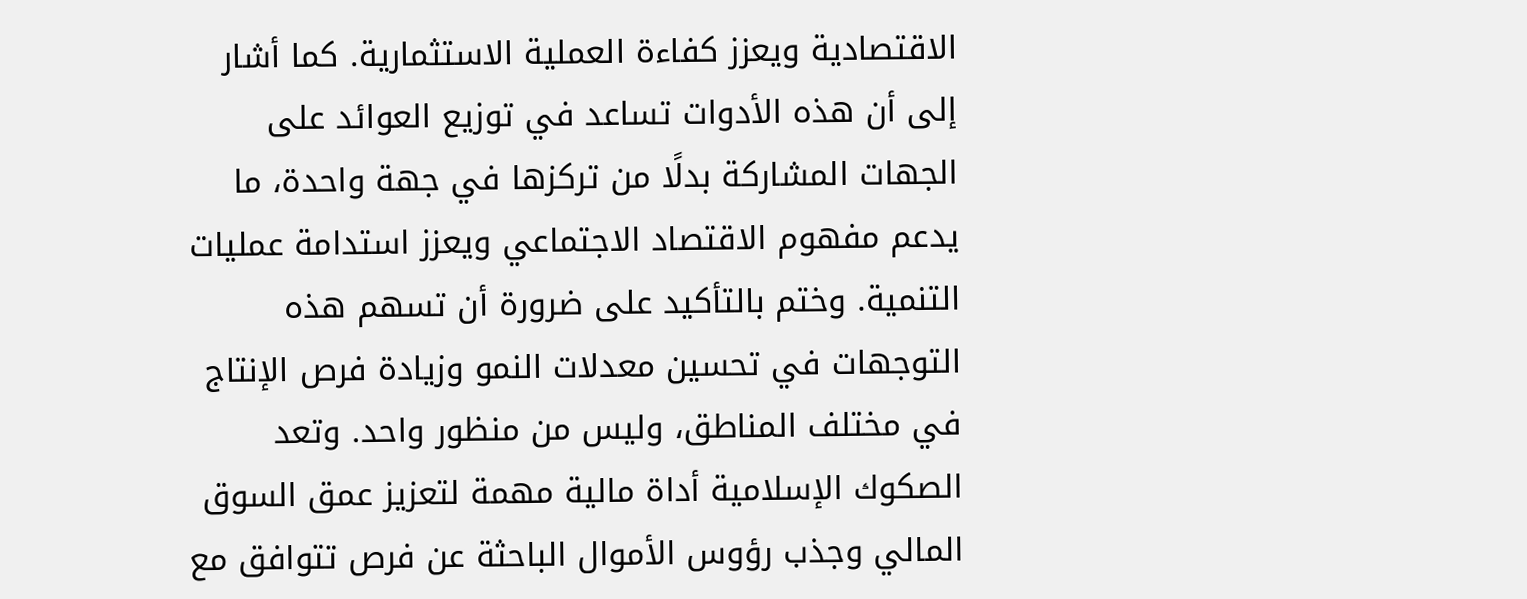الاقتصادية ويعزز كفاءة العملية الاستثمارية. كما أشار إلى أن هذه الأدوات تساعد في توزيع العوائد على الجهات المشاركة بدلًا من تركزها في جهة واحدة، ما يدعم مفهوم الاقتصاد الاجتماعي ويعزز استدامة عمليات التنمية. وختم بالتأكيد على ضرورة أن تسهم هذه التوجهات في تحسين معدلات النمو وزيادة فرص الإنتاج في مختلف المناطق، وليس من منظور واحد. وتعد الصكوك الإسلامية أداة مالية مهمة لتعزيز عمق السوق المالي وجذب رؤوس الأموال الباحثة عن فرص تتوافق مع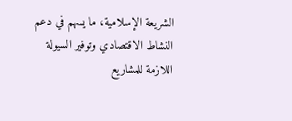الشريعة الإسلامية، ما يسهم في دعم النشاط الاقتصادي وتوفير السيولة اللازمة للمشاريع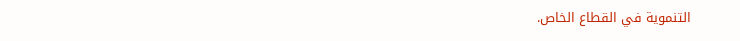التنموية في القطاع الخاص.